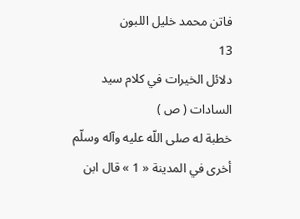فاتن محمد خليل اللبون
13
دلائل الخيرات في كلام سيد السادات ( ص )
خطبة له صلى اللّه عليه وآله وسلّم أخرى في المدينة « 1 » قال ابن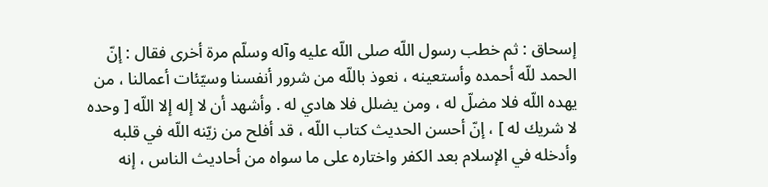إسحاق : ثم خطب رسول اللّه صلى اللّه عليه وآله وسلّم مرة أخرى فقال : إنّ الحمد للّه أحمده وأستعينه ، نعوذ باللّه من شرور أنفسنا وسيّئات أعمالنا ، من يهده اللّه فلا مضلّ له ، ومن يضلل فلا هادي له . وأشهد أن لا إله إلا اللّه [ وحده لا شريك له ] ، إنّ أحسن الحديث كتاب اللّه ، قد أفلح من زيّنه اللّه في قلبه وأدخله في الإسلام بعد الكفر واختاره على ما سواه من أحاديث الناس ، إنه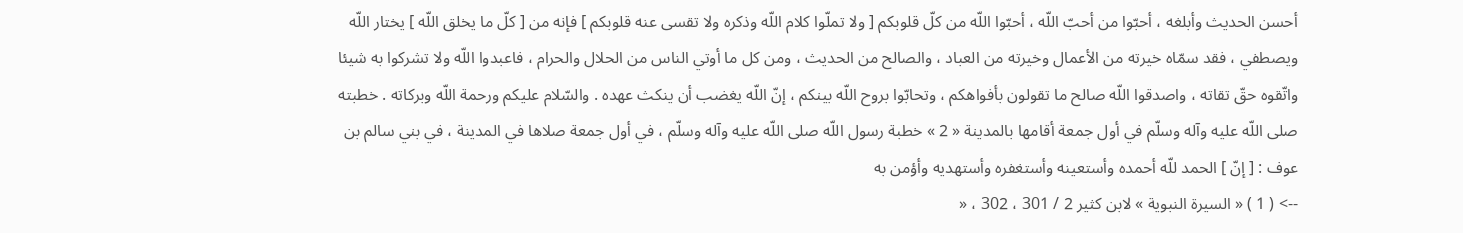أحسن الحديث وأبلغه ، أحبّوا من أحبّ اللّه ، أحبّوا اللّه من كلّ قلوبكم [ ولا تملّوا كلام اللّه وذكره ولا تقسى عنه قلوبكم ] فإنه من [ كلّ ما يخلق اللّه ] يختار اللّه ويصطفي ، فقد سمّاه خيرته من الأعمال وخيرته من العباد ، والصالح من الحديث ، ومن كل ما أوتي الناس من الحلال والحرام ، فاعبدوا اللّه ولا تشركوا به شيئا واتّقوه حقّ تقاته ، واصدقوا اللّه صالح ما تقولون بأفواهكم ، وتحابّوا بروح اللّه بينكم ، إنّ اللّه يغضب أن ينكث عهده . والسّلام عليكم ورحمة اللّه وبركاته . خطبته صلى اللّه عليه وآله وسلّم في أول جمعة أقامها بالمدينة « 2 » خطبة رسول اللّه صلى اللّه عليه وآله وسلّم ، في أول جمعة صلاها في المدينة ، في بني سالم بن عوف : [ إنّ ] الحمد للّه أحمده وأستعينه وأستغفره وأستهديه وأؤمن به
--> ( 1 ) « السيرة النبوية » لابن كثير 2 / 301 ، 302 ، «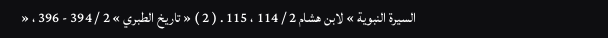السيرة النبوية » لابن هشام 2 / 114 ، 115 . ( 2 ) « تاريخ الطبري » 2 / 394 - 396 ، «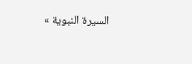السيرة النبوية »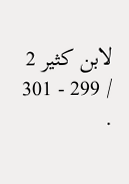لابن كثير 2 / 299 - 301 .